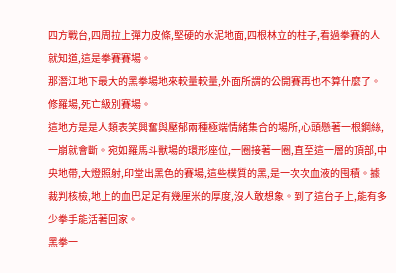四方戰台,四周拉上彈力皮條,堅硬的水泥地面,四根林立的柱子,看過拳賽的人就知道,這是拳賽賽場。
那潛江地下最大的黑拳場地來較量較量,外面所謂的公開賽再也不算什麼了。
修羅場,死亡級別賽場。
這地方是是人類表笑興奮與壓郁兩種極端情緒集合的場所,心頭懸著一根鋼絲,一崩就會斷。宛如羅馬斗獸場的環形座位,一圈接著一圈,直至這一層的頂部,中央地帶,大燈照射,印堂出黑色的賽場,這些樸質的黑,是一次次血液的囤積。據裁判核檢,地上的血巴足足有幾厘米的厚度,沒人敢想象。到了這台子上,能有多少拳手能活著回家。
黑拳一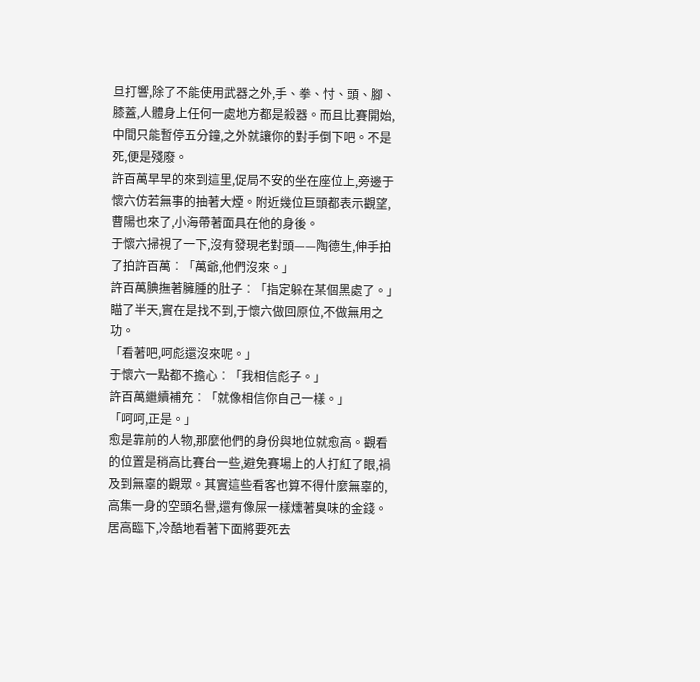旦打響,除了不能使用武器之外,手、拳、忖、頭、腳、膝蓋,人體身上任何一處地方都是殺器。而且比賽開始,中間只能暫停五分鐘,之外就讓你的對手倒下吧。不是死,便是殘廢。
許百萬早早的來到這里,促局不安的坐在座位上,旁邊于懷六仿若無事的抽著大煙。附近幾位巨頭都表示觀望,曹陽也來了,小海帶著面具在他的身後。
于懷六掃視了一下,沒有發現老對頭——陶德生,伸手拍了拍許百萬︰「萬爺,他們沒來。」
許百萬腆撫著臃腫的肚子︰「指定躲在某個黑處了。」
瞄了半天,實在是找不到,于懷六做回原位,不做無用之功。
「看著吧,呵彪還沒來呢。」
于懷六一點都不擔心︰「我相信彪子。」
許百萬繼續補充︰「就像相信你自己一樣。」
「呵呵,正是。」
愈是靠前的人物,那麼他們的身份與地位就愈高。觀看的位置是稍高比賽台一些,避免賽場上的人打紅了眼,禍及到無辜的觀眾。其實這些看客也算不得什麼無辜的,高集一身的空頭名譽,還有像屎一樣燻著臭味的金錢。居高臨下,冷酷地看著下面將要死去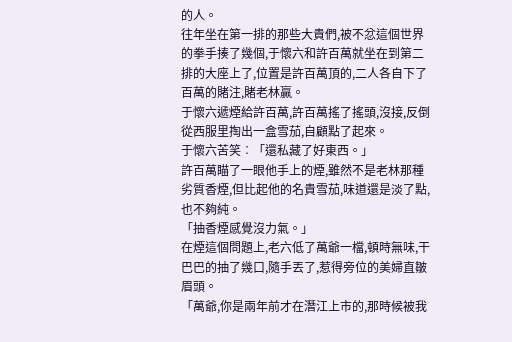的人。
往年坐在第一排的那些大貴們,被不忿這個世界的拳手揍了幾個,于懷六和許百萬就坐在到第二排的大座上了,位置是許百萬頂的,二人各自下了百萬的賭注,賭老林贏。
于懷六遞煙給許百萬,許百萬搖了搖頭,沒接,反倒從西服里掏出一盒雪茄,自顧點了起來。
于懷六苦笑︰「還私藏了好東西。」
許百萬瞄了一眼他手上的煙,雖然不是老林那種劣質香煙,但比起他的名貴雪茄,味道還是淡了點,也不夠純。
「抽香煙感覺沒力氣。」
在煙這個問題上,老六低了萬爺一檔,頓時無味,干巴巴的抽了幾口,隨手丟了,惹得旁位的美婦直皺眉頭。
「萬爺,你是兩年前才在潛江上市的,那時候被我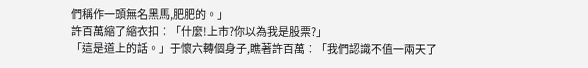們稱作一頭無名黑馬,肥肥的。」
許百萬縮了縮衣扣︰「什麼!上市?你以為我是股票?」
「這是道上的話。」于懷六轉個身子,瞧著許百萬︰「我們認識不值一兩天了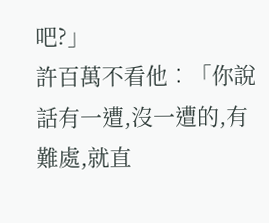吧?」
許百萬不看他︰「你說話有一遭,沒一遭的,有難處,就直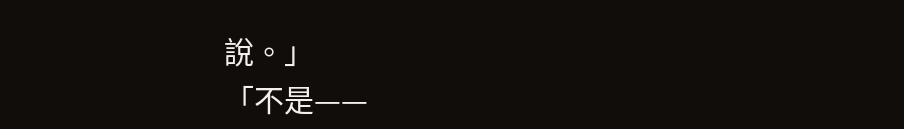說。」
「不是——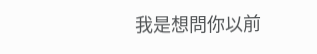我是想問你以前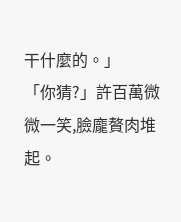干什麼的。」
「你猜?」許百萬微微一笑,臉龐贅肉堆起。